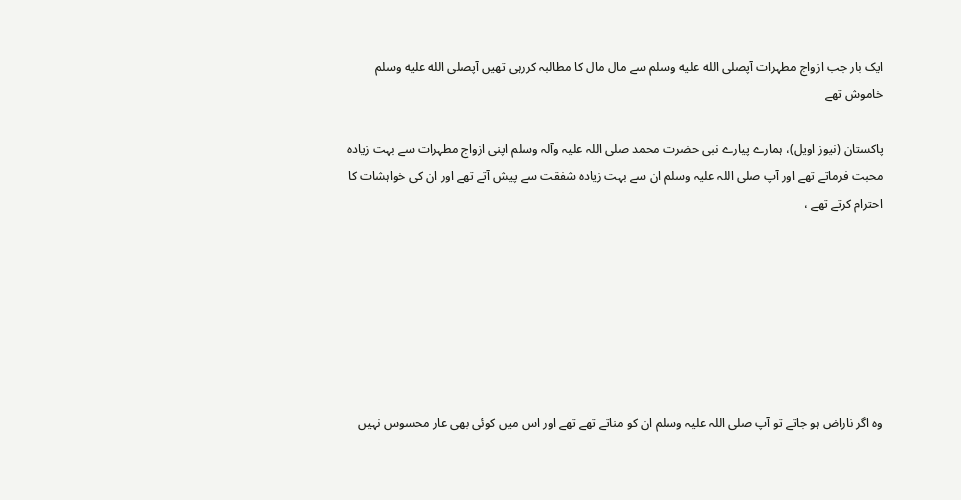ایک بار جب ازواج مطہرات آپصلى الله عليه وسلم سے مال مال کا مطالبہ کررہی تھیں آپصلى الله عليه وسلم خاموش تھے

پاکستان (نیوز اویل)، ہمارے پیارے نبی حضرت محمد صلی اللہ علیہ وآلہ وسلم اپنی ازواج مطہرات سے بہت زیادہ محبت فرماتے تھے اور آپ صلی اللہ علیہ وسلم ان سے بہت زیادہ شفقت سے پیش آتے تھے اور ان کی خواہشات کا احترام کرتے تھے ،







وہ اگر ناراض ہو جاتے تو آپ صلی اللہ علیہ وسلم ان کو مناتے تھے تھے اور اس میں کوئی بھی عار محسوس نہیں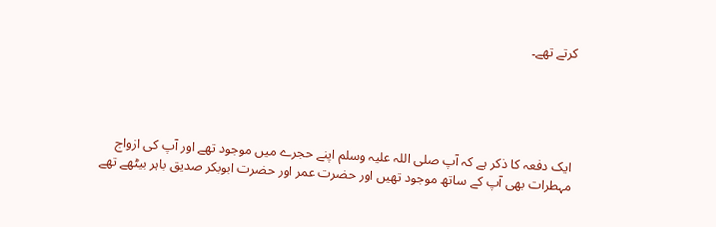کرتے تھے۔





ایک دفعہ کا ذکر ہے کہ آپ صلی اللہ علیہ وسلم اپنے حجرے میں موجود تھے اور آپ کی ازواج مہطرات بھی آپ کے ساتھ موجود تھیں اور حضرت عمر اور حضرت ابوبکر صدیق باہر بیٹھے تھے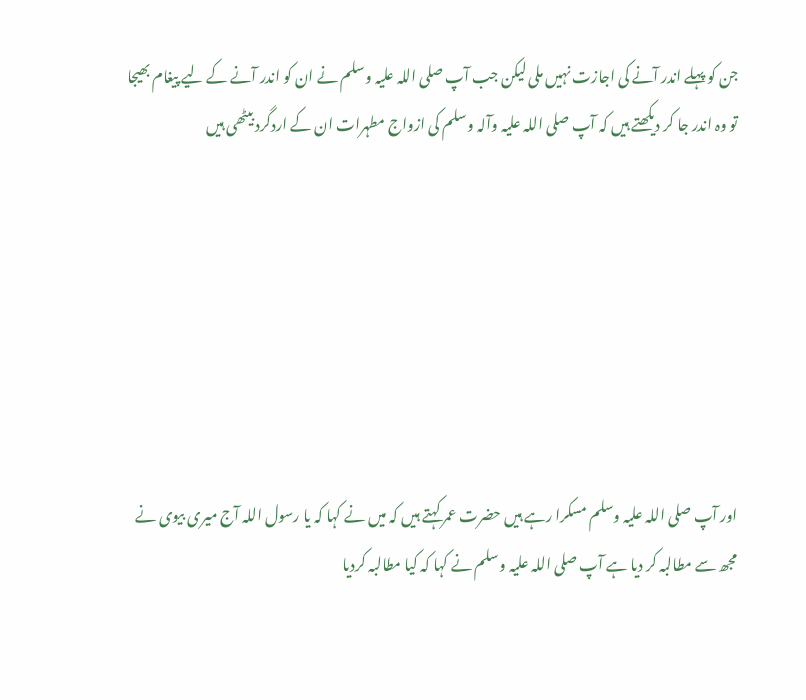جن کو پہلے اندر آنے کی اجازت نہیں ملی لیکن جب آپ صلی اللہ علیہ وسلم نے ان کو اندر آنے کے لیے پیغام بھیجا تو وہ اندر جا کر دیکھتے ہیں کہ آپ صلی اللہ علیہ وآلہ وسلم کی ازواج مطہرات ان کے اردگرد بیٹھی ہیں







اور آپ صلی اللہ علیہ وسلم مسکرا رہے ہیں حضرت عمر کہتے ہیں کہ میں نے کہا کہ یا رسول اللہ آج میری بیوی نے مجھ سے مطالبہ کر دیا ہے آپ صلی اللہ علیہ وسلم نے کہا کہ کیا مطالبہ کردیا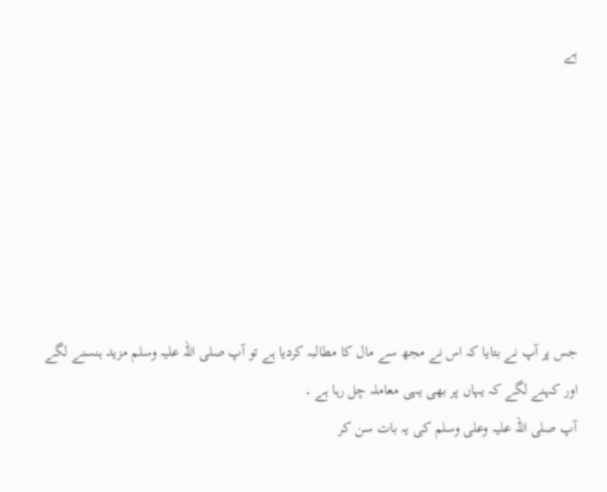ہے







جس پر آپ نے بتایا کہ اس نے مجھ سے مال کا مطالبہ کردیا ہے تو آپ صلی اللہ علیہ وسلم مزید ہنسنے لگے اور کہنے لگے کہ یہاں پر بھی یہی معاملہ چل رہا ہے ۔
آپ صلی اللہ علیہ وعلی وسلم کی یہ بات سن کر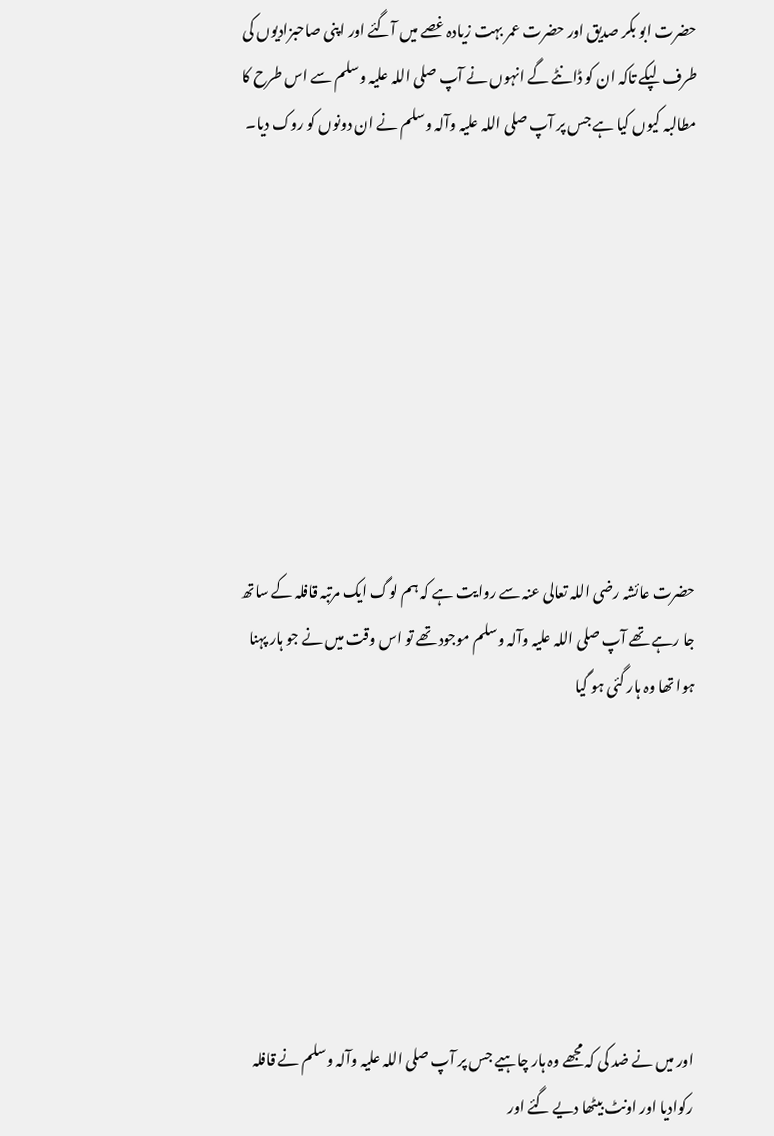حضرت ابو بکر صدیق اور حضرت عمر بہت زیادہ غصے میں آگئے اور اپنی صاحبزادیوں کی طرف لپکے تاکہ ان کو ڈانٹے گے انہوں نے آپ صلی اللہ علیہ وسلم سے اس طرح کا مطالبہ کیوں کیا ہے جس پر آپ صلی اللہ علیہ وآلہ وسلم نے ان دونوں کو روک دیا۔









حضرت عائشہ رضی اللہ تعالی عنہ سے روایت ہے کہ ہم لوگ ایک مرتبہ قافلہ کے ساتھ جا رہے تھے آپ صلی اللہ علیہ وآلہ وسلم موجود تھے تو اس وقت میں نے جو ہار پہنا ہوا تھا وہ ہار گئی ہو گیا







اور میں نے ضد کی کہ مجھے وہ ہار چاہیے جس پر آپ صلی اللہ علیہ وآلہ وسلم نے قافلہ رکوادیا اور اونٹ بیٹھا دیے گئے اور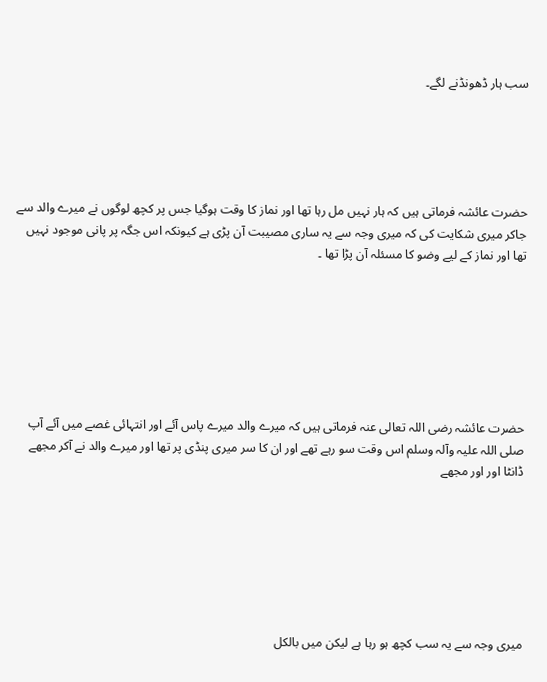سب ہار ڈھونڈنے لگے۔





حضرت عائشہ فرماتی ہیں کہ ہار نہیں مل رہا تھا اور نماز کا وقت ہوگیا جس پر کچھ لوگوں نے میرے والد سے جاکر میری شکایت کی کہ میری وجہ سے یہ ساری مصیبت آن پڑی ہے کیونکہ اس جگہ پر پانی موجود نہیں تھا اور نماز کے لیے وضو کا مسئلہ آن پڑا تھا ۔







حضرت عائشہ رضی اللہ تعالی عنہ فرماتی ہیں کہ میرے والد میرے پاس آئے اور انتہائی غصے میں آئے آپ صلی اللہ علیہ وآلہ وسلم اس وقت سو رہے تھے اور ان کا سر میری پنڈی پر تھا اور میرے والد نے آکر مجھے ڈانٹا اور اور مجھے







میری وجہ سے یہ سب کچھ ہو رہا ہے لیکن میں بالکل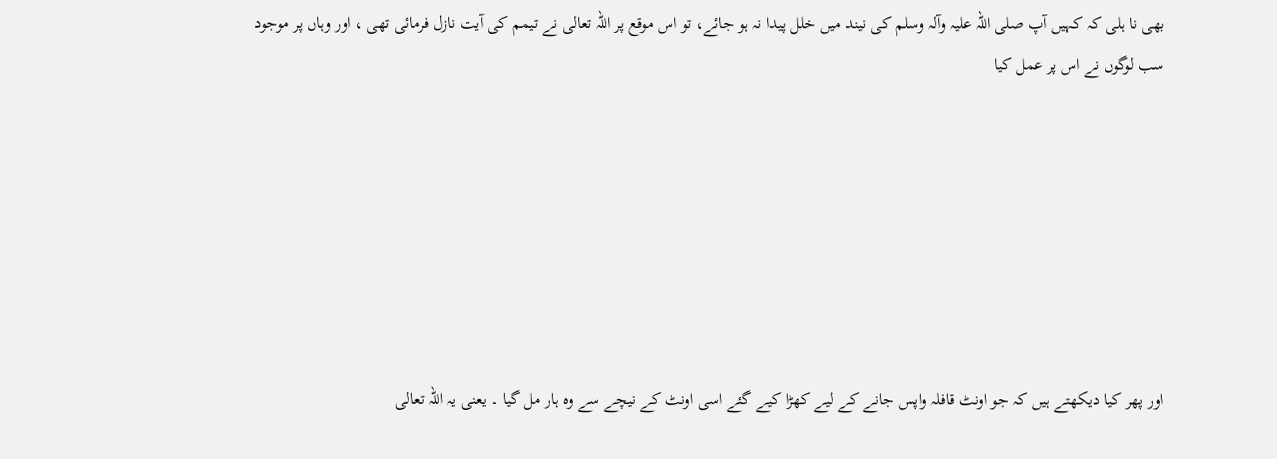بھی نا ہلی کہ کہیں آپ صلی اللہ علیہ وآلہ وسلم کی نیند میں خلل پیدا نہ ہو جائے، تو اس موقع پر اللہ تعالی نے تیمم کی آیت نازل فرمائی تھی ، اور وہاں پر موجود سب لوگوں نے اس پر عمل کیا







اور پھر کیا دیکھتے ہیں کہ جو اونٹ قافلہ واپس جانے کے لیے کھڑا کیے گئے اسی اونٹ کے نیچے سے وہ ہار مل گیا ۔ یعنی یہ اللہ تعالی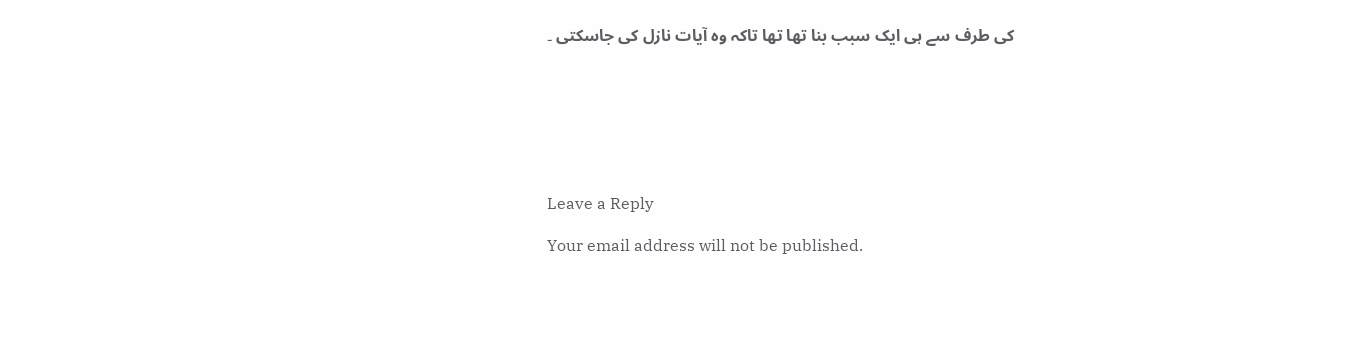کی طرف سے ہی ایک سبب بنا تھا تھا تاکہ وہ آیات نازل کی جاسکتی ۔







Leave a Reply

Your email address will not be published.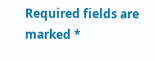Required fields are marked *